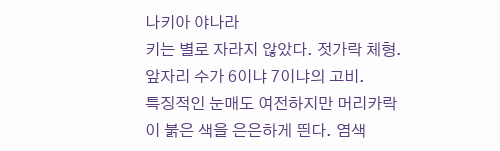나키아 야나라
키는 별로 자라지 않았다. 젓가락 체형.
앞자리 수가 6이냐 7이냐의 고비.
특징적인 눈매도 여전하지만 머리카락이 붉은 색을 은은하게 띈다. 염색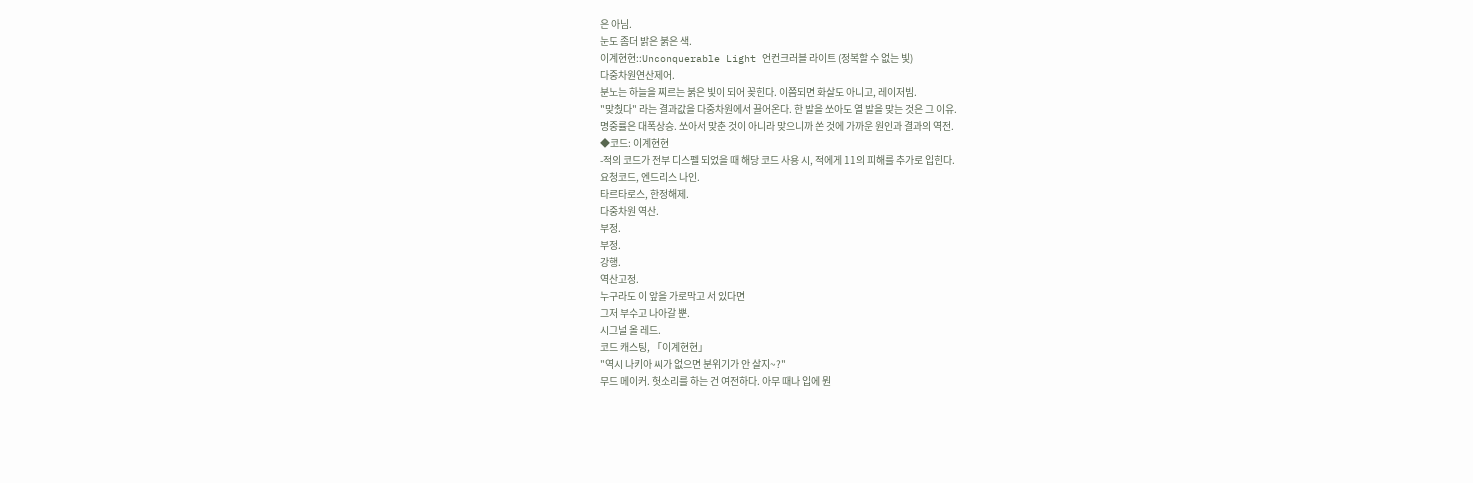은 아님.
눈도 좀더 밝은 붉은 색.
이계현현::Unconquerable Light 언컨크러블 라이트 (정복할 수 없는 빛)
다중차원연산제어.
분노는 하늘을 찌르는 붉은 빛이 되어 꽂힌다. 이쯤되면 화살도 아니고, 레이저빔.
"맞췄다" 라는 결과값을 다중차원에서 끌어온다. 한 발을 쏘아도 열 발을 맞는 것은 그 이유.
명중률은 대폭상승. 쏘아서 맞춘 것이 아니라 맞으니까 쏜 것에 가까운 원인과 결과의 역전.
◆코드: 이계현현
-적의 코드가 전부 디스펠 되었을 때 해당 코드 사용 시, 적에게 11의 피해를 추가로 입힌다.
요청코드, 엔드리스 나인.
타르타로스, 한정해제.
다중차원 역산.
부정.
부정.
강행.
역산고정.
누구라도 이 앞을 가로막고 서 있다면
그저 부수고 나아갈 뿐.
시그널 올 레드.
코드 캐스팅, 「이계현현」
"역시 나키아 씨가 없으면 분위기가 안 살지~?"
무드 메이커. 헛소리를 하는 건 여전하다. 아무 때나 입에 뭔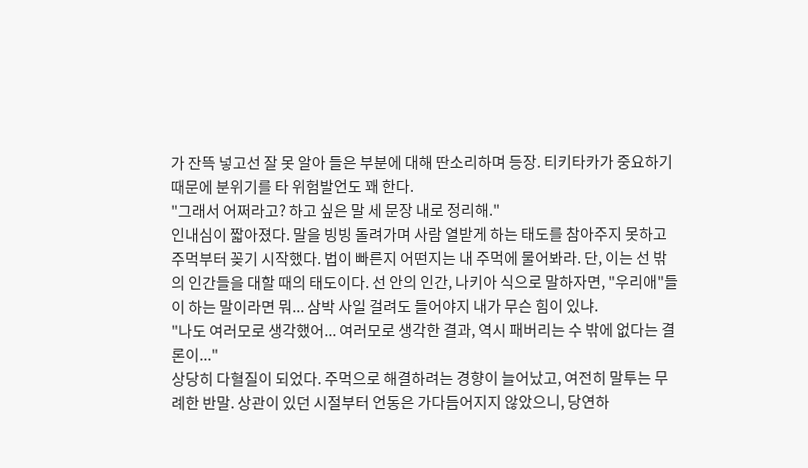가 잔뜩 넣고선 잘 못 알아 들은 부분에 대해 딴소리하며 등장. 티키타카가 중요하기 때문에 분위기를 타 위험발언도 꽤 한다.
"그래서 어쩌라고? 하고 싶은 말 세 문장 내로 정리해."
인내심이 짧아졌다. 말을 빙빙 돌려가며 사람 열받게 하는 태도를 참아주지 못하고 주먹부터 꽂기 시작했다. 법이 빠른지 어떤지는 내 주먹에 물어봐라. 단, 이는 선 밖의 인간들을 대할 때의 태도이다. 선 안의 인간, 나키아 식으로 말하자면, "우리애"들이 하는 말이라면 뭐... 삼박 사일 걸려도 들어야지 내가 무슨 힘이 있냐.
"나도 여러모로 생각했어... 여러모로 생각한 결과, 역시 패버리는 수 밖에 없다는 결론이..."
상당히 다혈질이 되었다. 주먹으로 해결하려는 경향이 늘어났고, 여전히 말투는 무례한 반말. 상관이 있던 시절부터 언동은 가다듬어지지 않았으니, 당연하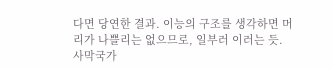다면 당연한 결과. 이능의 구조를 생각하면 머리가 나쁠리는 없으므로, 일부러 이러는 듯.
사막국가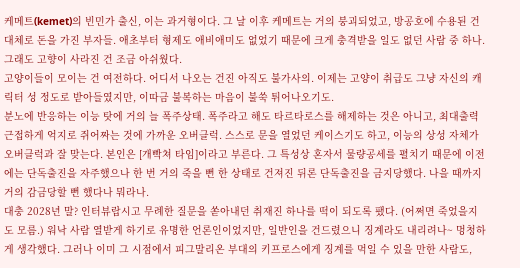케메트(kemet)의 빈민가 출신, 이는 과거형이다. 그 날 이후 케메트는 거의 붕괴되었고, 방공호에 수용된 건 대체로 돈을 가진 부자들. 애초부터 형제도 애비애미도 없었기 때문에 크게 충격받을 일도 없던 사람 중 하나. 그래도 고향이 사라진 건 조금 아쉬웠다.
고양이들이 모이는 건 여전하다. 어디서 나오는 건진 아직도 불가사의. 이제는 고양이 취급도 그냥 자신의 캐릭터 성 정도로 받아들였지만, 이따금 불복하는 마음이 불쑥 튀어나오기도.
분노에 반응하는 이능 탓에 거의 늘 폭주상태. 폭주라고 해도 타르타로스를 해제하는 것은 아니고, 최대출력 근접하게 억지로 쥐어짜는 것에 가까운 오버클럭. 스스로 문을 열었던 케이스기도 하고, 이능의 상성 자체가 오버클럭과 잘 맞는다. 본인은 [개빡쳐 타임]이라고 부른다. 그 특성상 혼자서 물량공세를 펼치기 때문에 이전에는 단독출진을 자주했으나 한 번 거의 죽을 뻔 한 상태로 건져진 뒤론 단독출진을 금지당했다. 나을 때까지 거의 감금당할 뻔 했다나 뭐라나.
대충 2028년 말? 인터뷰랍시고 무례한 질문을 쏟아내던 취재진 하나를 떡이 되도록 팼다. (어쩌면 죽었을지도 모름.) 워낙 사람 열받게 하기로 유명한 언론인이었지만, 일반인을 건드렸으니 징계라도 내리려나~ 멍청하게 생각했다. 그러나 이미 그 시점에서 피그말리온 부대의 키프로스에게 징계를 먹일 수 있을 만한 사람도,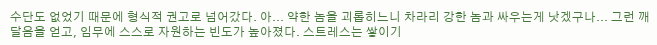수단도 없었기 때문에 형식적 권고로 넘어갔다. 아... 약한 놈을 괴롭히느니 차라리 강한 놈과 싸우는게 낫겠구나... 그런 깨달음을 얻고, 임무에 스스로 자원하는 빈도가 높아졌다. 스트레스는 쌓이기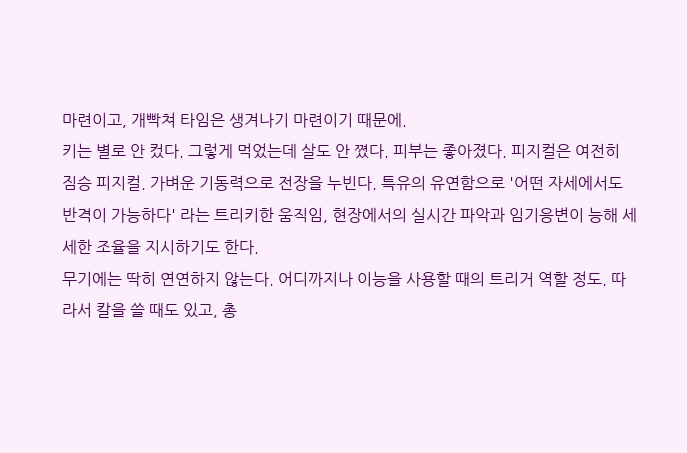마련이고, 개빡쳐 타임은 생겨나기 마련이기 때문에.
키는 별로 안 컸다. 그렇게 먹었는데 살도 안 쪘다. 피부는 좋아졌다. 피지컬은 여전히 짐승 피지컬. 가벼운 기동력으로 전장을 누빈다. 특유의 유연함으로 '어떤 자세에서도 반격이 가능하다' 라는 트리키한 움직임, 현장에서의 실시간 파악과 임기응변이 능해 세세한 조율을 지시하기도 한다.
무기에는 딱히 연연하지 않는다. 어디까지나 이능을 사용할 때의 트리거 역할 정도. 따라서 칼을 쓸 때도 있고, 총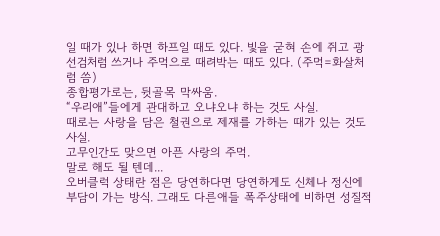일 때가 있나 하면 하프일 때도 있다. 빛을 굳혀 손에 쥐고 광선검처럼 쓰거나 주먹으로 때려박는 때도 있다. (주먹=화살처럼 씀)
종합평가로는, 뒷골목 막싸움.
“우리애”들에게 관대하고 오냐오냐 하는 것도 사실.
때로는 사랑을 담은 철권으로 제재를 가하는 때가 있는 것도 사실.
고무인간도 맞으면 아픈 사랑의 주먹.
말로 해도 될 텐데...
오버클럭 상태란 점은 당연하다면 당연하게도 신체나 정신에 부담이 가는 방식. 그래도 다른애들 폭주상태에 비하면 성질적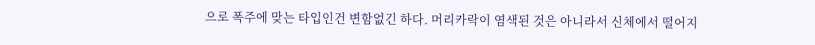으로 폭주에 맞는 타입인건 변함없긴 하다. 머리카락이 염색된 것은 아니라서 신체에서 떨어지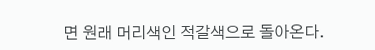면 원래 머리색인 적갈색으로 돌아온다.